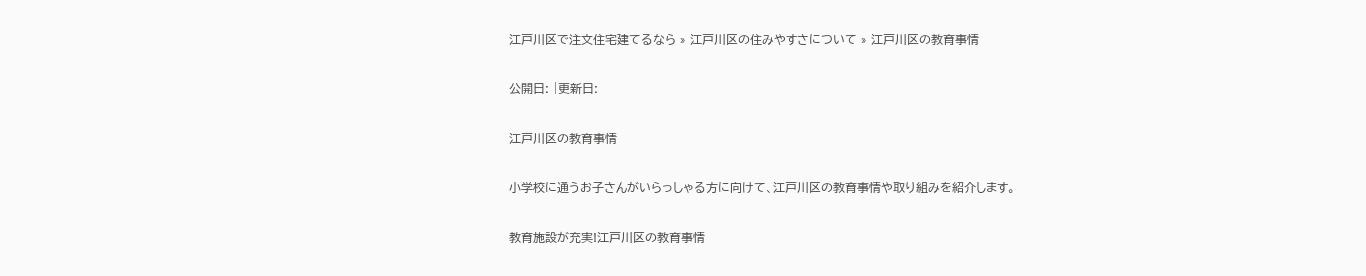江戸川区で注文住宅建てるなら » 江戸川区の住みやすさについて » 江戸川区の教育事情

公開日: |更新日:

江戸川区の教育事情

小学校に通うお子さんがいらっしゃる方に向けて、江戸川区の教育事情や取り組みを紹介します。

教育施設が充実!江戸川区の教育事情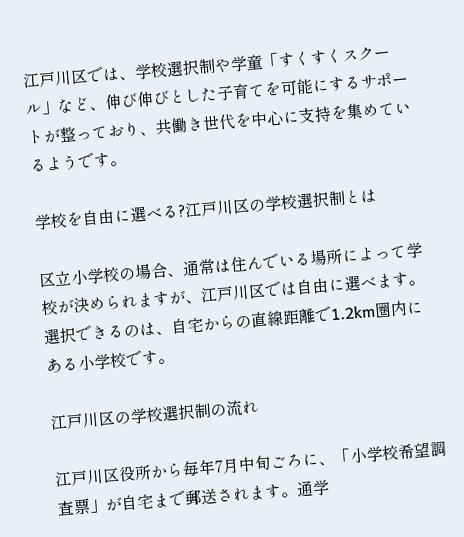江戸川区では、学校選択制や学童「すくすくスクール」など、伸び伸びとした子育てを可能にするサポートが整っており、共働き世代を中心に支持を集めているようです。

学校を自由に選べる?江戸川区の学校選択制とは

区立小学校の場合、通常は住んでいる場所によって学校が決められますが、江戸川区では自由に選べます。選択できるのは、自宅からの直線距離で1.2km圏内にある小学校です。

江戸川区の学校選択制の流れ

江戸川区役所から毎年7月中旬ごろに、「小学校希望調査票」が自宅まで郵送されます。通学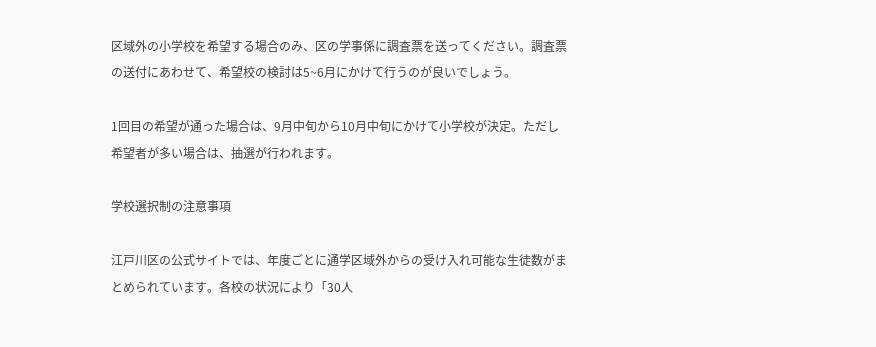区域外の小学校を希望する場合のみ、区の学事係に調査票を送ってください。調査票の送付にあわせて、希望校の検討は5~6月にかけて行うのが良いでしょう。

1回目の希望が通った場合は、9月中旬から10月中旬にかけて小学校が決定。ただし希望者が多い場合は、抽選が行われます。

学校選択制の注意事項

江戸川区の公式サイトでは、年度ごとに通学区域外からの受け入れ可能な生徒数がまとめられています。各校の状況により「30人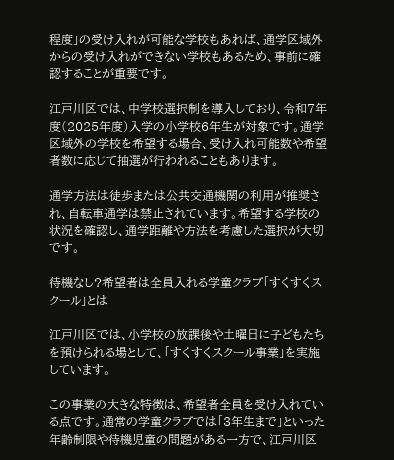程度」の受け入れが可能な学校もあれば、通学区域外からの受け入れができない学校もあるため、事前に確認することが重要です。

江戸川区では、中学校選択制を導入しており、令和7年度(2025年度)入学の小学校6年生が対象です。通学区域外の学校を希望する場合、受け入れ可能数や希望者数に応じて抽選が行われることもあります。

通学方法は徒歩または公共交通機関の利用が推奨され、自転車通学は禁止されています。希望する学校の状況を確認し、通学距離や方法を考慮した選択が大切です。

待機なし?希望者は全員入れる学童クラブ「すくすくスクール」とは

江戸川区では、小学校の放課後や土曜日に子どもたちを預けられる場として、「すくすくスクール事業」を実施しています。

この事業の大きな特徴は、希望者全員を受け入れている点です。通常の学童クラブでは「3年生まで」といった年齢制限や待機児童の問題がある一方で、江戸川区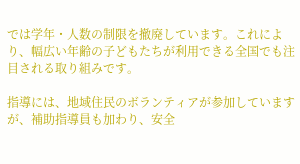では学年・人数の制限を撤廃しています。これにより、幅広い年齢の子どもたちが利用できる全国でも注目される取り組みです。

指導には、地域住民のボランティアが参加していますが、補助指導員も加わり、安全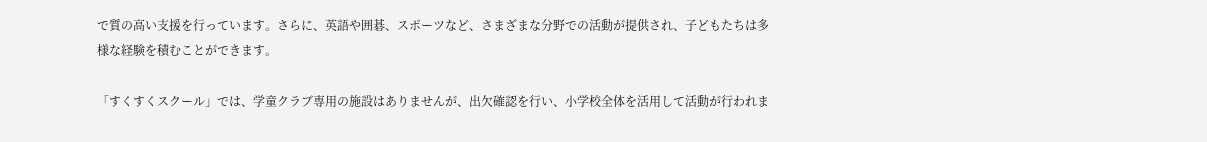で質の高い支援を行っています。さらに、英語や囲碁、スポーツなど、さまざまな分野での活動が提供され、子どもたちは多様な経験を積むことができます。

「すくすくスクール」では、学童クラブ専用の施設はありませんが、出欠確認を行い、小学校全体を活用して活動が行われま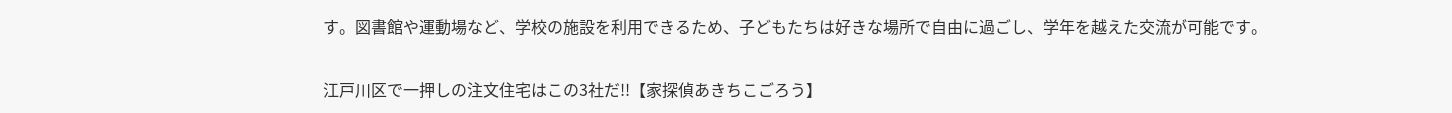す。図書館や運動場など、学校の施設を利用できるため、子どもたちは好きな場所で自由に過ごし、学年を越えた交流が可能です。

江戸川区で一押しの注文住宅はこの3社だ!!【家探偵あきちこごろう】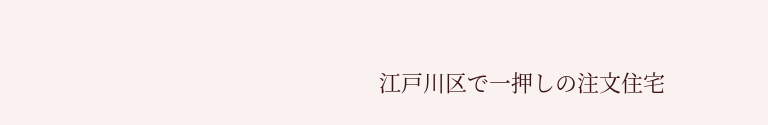江戸川区で一押しの注文住宅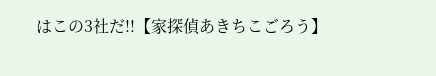はこの3社だ!!【家探偵あきちこごろう】